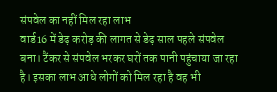संपवेल का नहीं मिल रहा लाभ
वार्ड16 में डेढ़ करोड़ की लागत से डेढ़ साल पहले संपवेल बना। टैंकर से संपवेल भरकर घरों तक पानी पहुंचाया जा रहा है। इसका लाभ आधे लोगों को मिल रहा है वह भी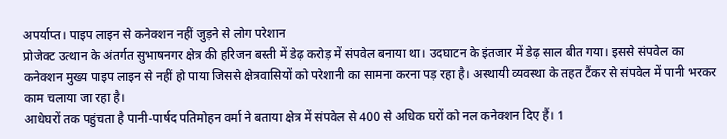अपर्याप्त। पाइप लाइन से कनेक्शन नहीं जुड़ने से लोग परेशान
प्रोजेक्ट उत्थान के अंतर्गत सुभाषनगर क्षेत्र की हरिजन बस्ती में डेढ़ करोड़ में संपवेल बनाया था। उदघाटन के इंतजार में डेढ़ साल बीत गया। इससे संपवेल का कनेक्शन मुख्य पाइप लाइन से नहीं हो पाया जिससे क्षेत्रवासियों को परेशानी का सामना करना पड़ रहा है। अस्थायी व्यवस्था के तहत टैंकर से संपवेल में पानी भरकर काम चलाया जा रहा है।
आधेघरों तक पहुंचता है पानी-पार्षद पतिमोहन वर्मा ने बताया क्षेत्र में संपवेल से 400 से अधिक घरों को नल कनेक्शन दिए हैं। 1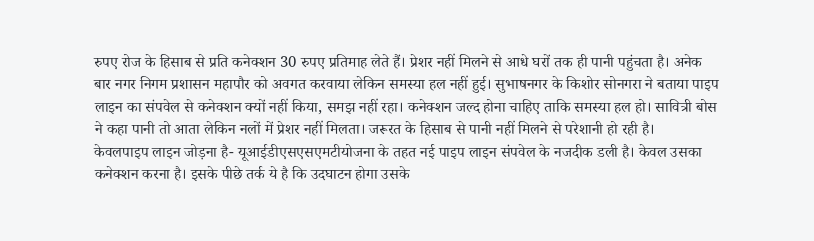रुपए रोज के हिसाब से प्रति कनेक्शन 30 रुपए प्रतिमाह लेते हैं। प्रेशर नहीं मिलने से आधे घरों तक ही पानी पहुंचता है। अनेक बार नगर निगम प्रशासन महापौर को अवगत करवाया लेकिन समस्या हल नहीं हुई। सुभाषनगर के किशोर सोनगरा ने बताया पाइप लाइन का संपवेल से कनेक्शन क्यों नहीं किया, समझ नहीं रहा। कनेक्शन जल्द होना चाहिए ताकि समस्या हल हो। सावित्री बोस ने कहा पानी तो आता लेकिन नलों में प्रेशर नहीं मिलता। जरूरत के हिसाब से पानी नहीं मिलने से परेशानी हो रही है।
केवलपाइप लाइन जोड़ना है- यूआईडीएसएसएमटीयोजना के तहत नई पाइप लाइन संपवेल के नजदीक डली है। केवल उसका कनेक्शन करना है। इसके पीछे तर्क ये है कि उदघाटन होगा उसके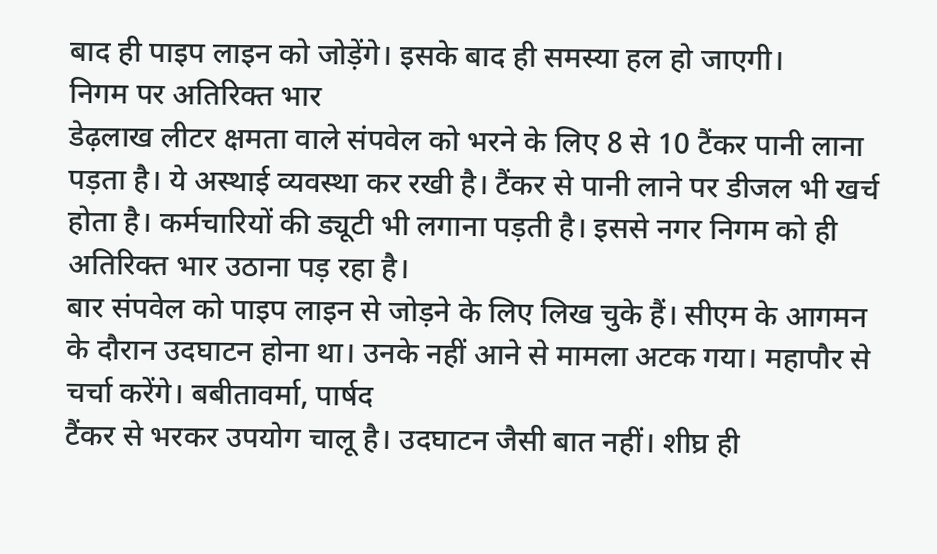बाद ही पाइप लाइन को जोड़ेंगे। इसके बाद ही समस्या हल हो जाएगी।
निगम पर अतिरिक्त भार
डेढ़लाख लीटर क्षमता वाले संपवेल को भरने के लिए 8 से 10 टैंकर पानी लाना पड़ता है। ये अस्थाई व्यवस्था कर रखी है। टैंकर से पानी लाने पर डीजल भी खर्च होता है। कर्मचारियों की ड्यूटी भी लगाना पड़ती है। इससे नगर निगम को ही अतिरिक्त भार उठाना पड़ रहा है।
बार संपवेल को पाइप लाइन से जोड़ने के लिए लिख चुके हैं। सीएम के आगमन के दौरान उदघाटन होना था। उनके नहीं आने से मामला अटक गया। महापौर से चर्चा करेंगे। बबीतावर्मा, पार्षद
टैंकर से भरकर उपयोग चालू है। उदघाटन जैसी बात नहीं। शीघ्र ही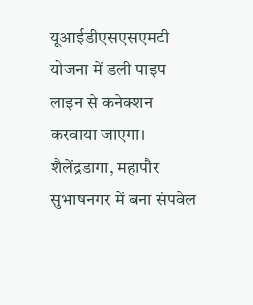यूआईडीएसएसएमटी योजना में डली पाइप लाइन से कनेक्शन करवाया जाएगा। शैलेंद्रडागा, महापौर
सुभाषनगर में बना संपवेल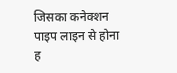जिसका कनेक्शन पाइप लाइन से होना ह